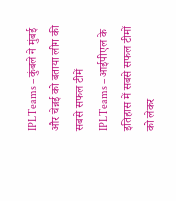IPLTeams – कुंबले ने मुंबई और चेन्नई को बताया लीग की सबसे सफल टीमें
IPLTeams – आईपीएल के इतिहास में सबसे सफल टीमों को लेकर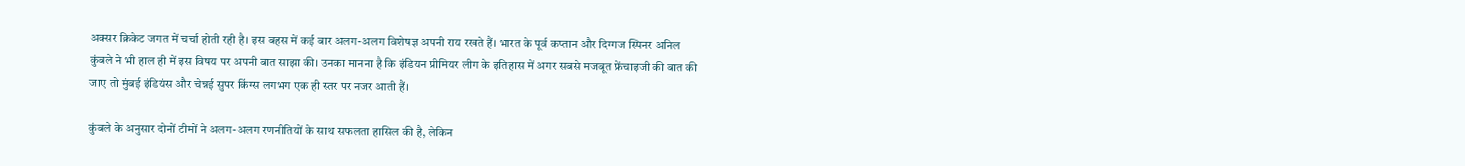अक्सर क्रिकेट जगत में चर्चा होती रही है। इस बहस में कई बार अलग-अलग विशेषज्ञ अपनी राय रखते हैं। भारत के पूर्व कप्तान और दिग्गज स्पिनर अनिल कुंबले ने भी हाल ही में इस विषय पर अपनी बात साझा की। उनका मानना है कि इंडियन प्रीमियर लीग के इतिहास में अगर सबसे मजबूत फ्रेंचाइजी की बात की जाए तो मुंबई इंडियंस और चेन्नई सुपर किंग्स लगभग एक ही स्तर पर नजर आती हैं।

कुंबले के अनुसार दोनों टीमों ने अलग-अलग रणनीतियों के साथ सफलता हासिल की है, लेकिन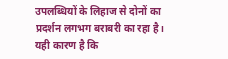उपलब्धियों के लिहाज से दोनों का प्रदर्शन लगभग बराबरी का रहा है। यही कारण है कि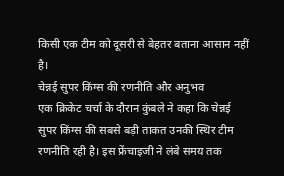किसी एक टीम को दूसरी से बेहतर बताना आसान नहीं है।
चेन्नई सुपर किंग्स की रणनीति और अनुभव
एक क्रिकेट चर्चा के दौरान कुंबले ने कहा कि चेन्नई सुपर किंग्स की सबसे बड़ी ताकत उनकी स्थिर टीम रणनीति रही है। इस फ्रेंचाइजी ने लंबे समय तक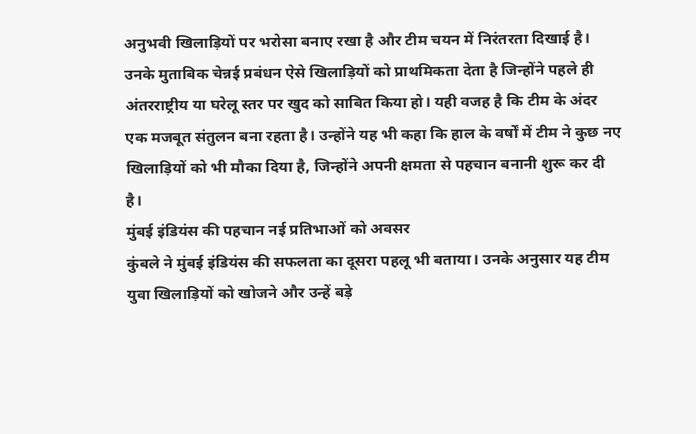अनुभवी खिलाड़ियों पर भरोसा बनाए रखा है और टीम चयन में निरंतरता दिखाई है।
उनके मुताबिक चेन्नई प्रबंधन ऐसे खिलाड़ियों को प्राथमिकता देता है जिन्होंने पहले ही अंतरराष्ट्रीय या घरेलू स्तर पर खुद को साबित किया हो। यही वजह है कि टीम के अंदर एक मजबूत संतुलन बना रहता है। उन्होंने यह भी कहा कि हाल के वर्षों में टीम ने कुछ नए खिलाड़ियों को भी मौका दिया है, जिन्होंने अपनी क्षमता से पहचान बनानी शुरू कर दी है।
मुंबई इंडियंस की पहचान नई प्रतिभाओं को अवसर
कुंबले ने मुंबई इंडियंस की सफलता का दूसरा पहलू भी बताया। उनके अनुसार यह टीम युवा खिलाड़ियों को खोजने और उन्हें बड़े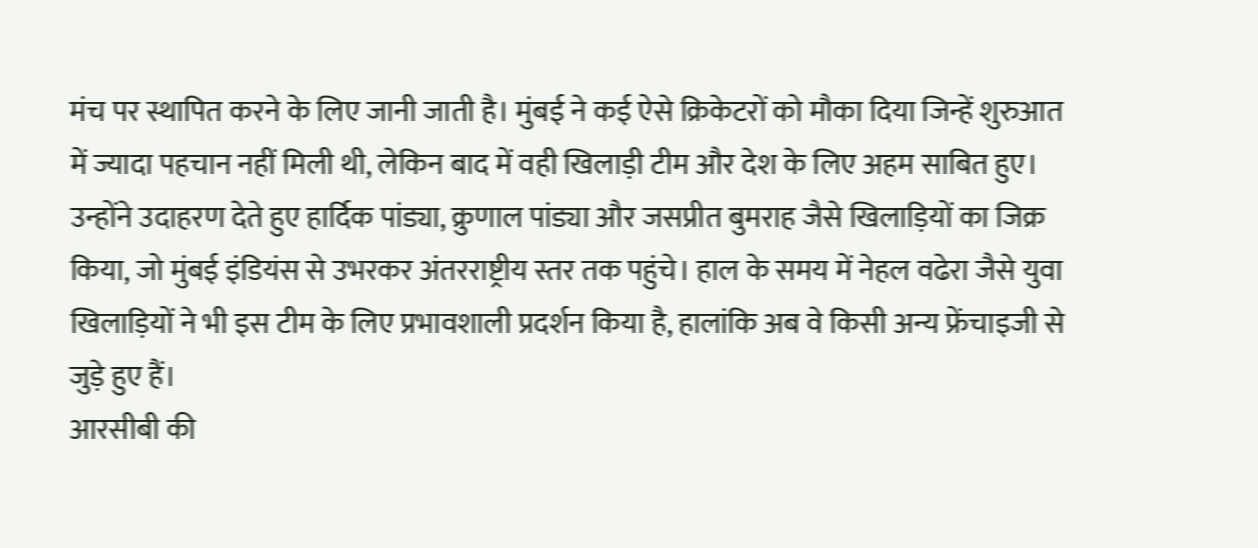मंच पर स्थापित करने के लिए जानी जाती है। मुंबई ने कई ऐसे क्रिकेटरों को मौका दिया जिन्हें शुरुआत में ज्यादा पहचान नहीं मिली थी, लेकिन बाद में वही खिलाड़ी टीम और देश के लिए अहम साबित हुए।
उन्होंने उदाहरण देते हुए हार्दिक पांड्या, क्रुणाल पांड्या और जसप्रीत बुमराह जैसे खिलाड़ियों का जिक्र किया, जो मुंबई इंडियंस से उभरकर अंतरराष्ट्रीय स्तर तक पहुंचे। हाल के समय में नेहल वढेरा जैसे युवा खिलाड़ियों ने भी इस टीम के लिए प्रभावशाली प्रदर्शन किया है, हालांकि अब वे किसी अन्य फ्रेंचाइजी से जुड़े हुए हैं।
आरसीबी की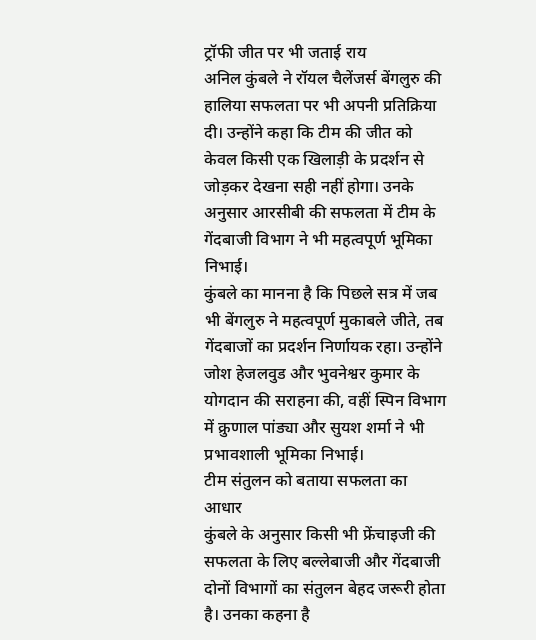ट्रॉफी जीत पर भी जताई राय
अनिल कुंबले ने रॉयल चैलेंजर्स बेंगलुरु की हालिया सफलता पर भी अपनी प्रतिक्रिया दी। उन्होंने कहा कि टीम की जीत को केवल किसी एक खिलाड़ी के प्रदर्शन से जोड़कर देखना सही नहीं होगा। उनके अनुसार आरसीबी की सफलता में टीम के गेंदबाजी विभाग ने भी महत्वपूर्ण भूमिका निभाई।
कुंबले का मानना है कि पिछले सत्र में जब भी बेंगलुरु ने महत्वपूर्ण मुकाबले जीते, तब गेंदबाजों का प्रदर्शन निर्णायक रहा। उन्होंने जोश हेजलवुड और भुवनेश्वर कुमार के योगदान की सराहना की, वहीं स्पिन विभाग में क्रुणाल पांड्या और सुयश शर्मा ने भी प्रभावशाली भूमिका निभाई।
टीम संतुलन को बताया सफलता का आधार
कुंबले के अनुसार किसी भी फ्रेंचाइजी की सफलता के लिए बल्लेबाजी और गेंदबाजी दोनों विभागों का संतुलन बेहद जरूरी होता है। उनका कहना है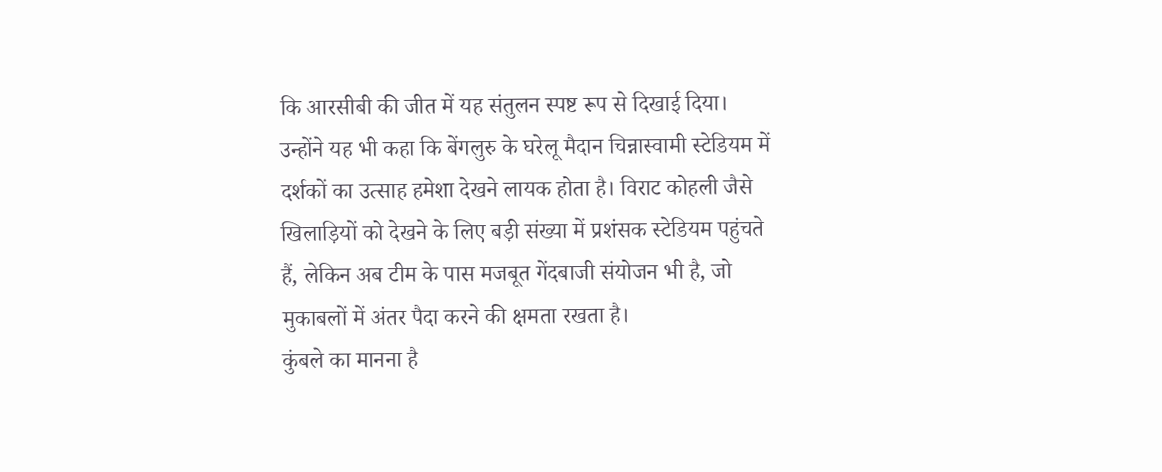कि आरसीबी की जीत में यह संतुलन स्पष्ट रूप से दिखाई दिया।
उन्होंने यह भी कहा कि बेंगलुरु के घरेलू मैदान चिन्नास्वामी स्टेडियम में दर्शकों का उत्साह हमेशा देखने लायक होता है। विराट कोहली जैसे खिलाड़ियों को देखने के लिए बड़ी संख्या में प्रशंसक स्टेडियम पहुंचते हैं, लेकिन अब टीम के पास मजबूत गेंदबाजी संयोजन भी है, जो मुकाबलों में अंतर पैदा करने की क्षमता रखता है।
कुंबले का मानना है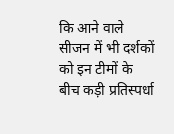कि आने वाले सीजन में भी दर्शकों को इन टीमों के बीच कड़ी प्रतिस्पर्धा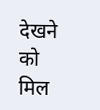देखने को मिल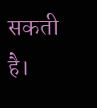सकती है।